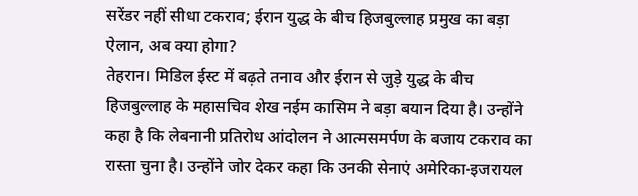सरेंडर नहीं सीधा टकराव; ईरान युद्ध के बीच हिजबुल्लाह प्रमुख का बड़ा ऐलान, अब क्या होगा?
तेहरान। मिडिल ईस्ट में बढ़ते तनाव और ईरान से जुड़े युद्ध के बीच हिजबुल्लाह के महासचिव शेख नईम कासिम ने बड़ा बयान दिया है। उन्होंने कहा है कि लेबनानी प्रतिरोध आंदोलन ने आत्मसमर्पण के बजाय टकराव का रास्ता चुना है। उन्होंने जोर देकर कहा कि उनकी सेनाएं अमेरिका-इजरायल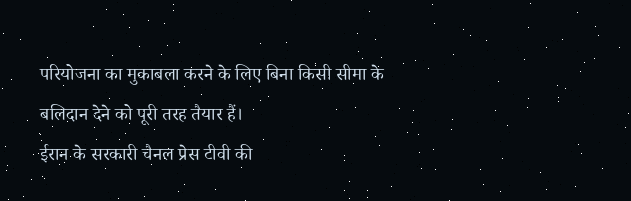परियोजना का मुकाबला करने के लिए बिना किसी सीमा के बलिदान देने को पूरी तरह तैयार हैं।
ईरान के सरकारी चैनल प्रेस टीवी की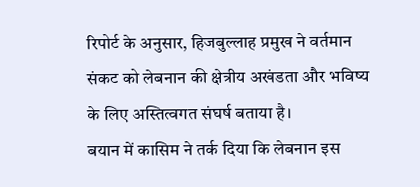रिपोर्ट के अनुसार, हिजबुल्लाह प्रमुख ने वर्तमान संकट को लेबनान की क्षेत्रीय अखंडता और भविष्य के लिए अस्तित्वगत संघर्ष बताया है।
बयान में कासिम ने तर्क दिया कि लेबनान इस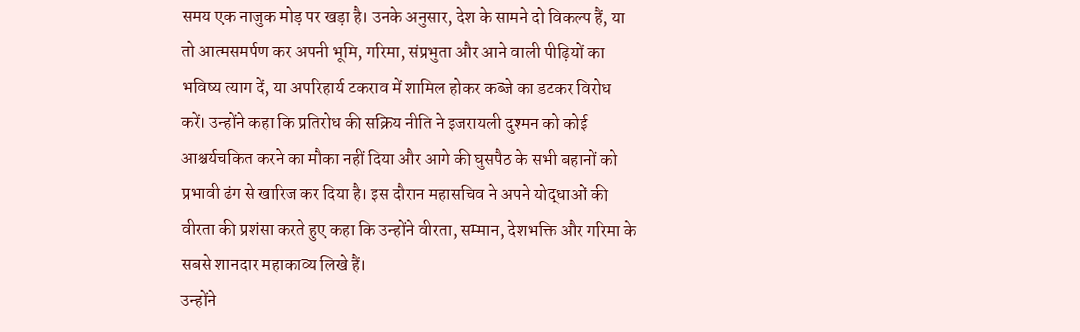समय एक नाजुक मोड़ पर खड़ा है। उनके अनुसार, देश के सामने दो विकल्प हैं, या तो आत्मसमर्पण कर अपनी भूमि, गरिमा, संप्रभुता और आने वाली पीढ़ियों का भविष्य त्याग दें, या अपरिहार्य टकराव में शामिल होकर कब्जे का डटकर विरोध करें। उन्होंने कहा कि प्रतिरोध की सक्रिय नीति ने इजरायली दुश्मन को कोई आश्चर्यचकित करने का मौका नहीं दिया और आगे की घुसपैठ के सभी बहानों को प्रभावी ढंग से खारिज कर दिया है। इस दौरान महासचिव ने अपने योद्धाओं की वीरता की प्रशंसा करते हुए कहा कि उन्होंने वीरता, सम्मान, देशभक्ति और गरिमा के सबसे शानदार महाकाव्य लिखे हैं।
उन्होंने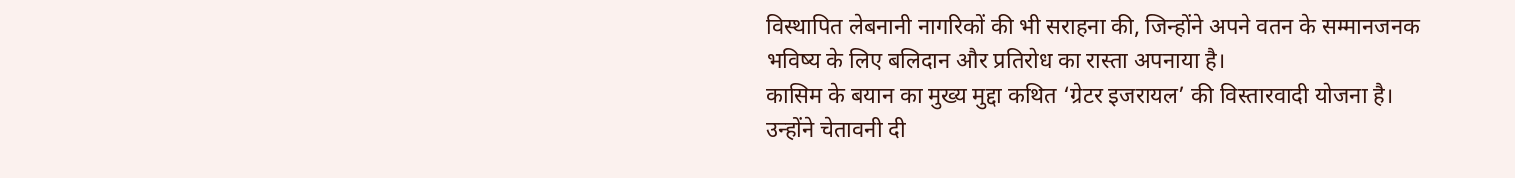विस्थापित लेबनानी नागरिकों की भी सराहना की, जिन्होंने अपने वतन के सम्मानजनक भविष्य के लिए बलिदान और प्रतिरोध का रास्ता अपनाया है।
कासिम के बयान का मुख्य मुद्दा कथित ‘ग्रेटर इजरायल’ की विस्तारवादी योजना है। उन्होंने चेतावनी दी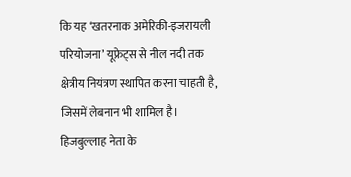कि यह ‘खतरनाक अमेरिकी-इजरायली परियोजना’ यूफ्रेट्स से नील नदी तक क्षेत्रीय नियंत्रण स्थापित करना चाहती है, जिसमें लेबनान भी शामिल है। हिजबुल्लाह नेता के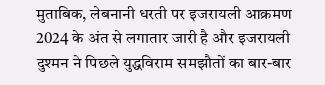मुताबिक, लेबनानी धरती पर इजरायली आक्रमण 2024 के अंत से लगातार जारी है और इजरायली दुश्मन ने पिछले युद्धविराम समझौतों का बार-बार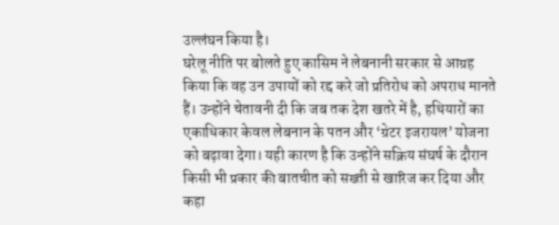उल्लंघन किया है।
घरेलू नीति पर बोलते हुए कासिम ने लेबनानी सरकार से आग्रह किया कि वह उन उपायों को रद्द करे जो प्रतिरोध को अपराध मानते हैं। उन्होंने चेतावनी दी कि जब तक देश खतरे में है, हथियारों का एकाधिकार केवल लेबनान के पतन और ‘ग्रेटर इजरायल’ योजना को बढ़ावा देगा। यही कारण है कि उन्होंने सक्रिय संघर्ष के दौरान किसी भी प्रकार की बातचीत को सख्ती से खारिज कर दिया और कहा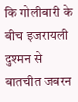कि गोलीबारी के बीच इजरायली दुश्मन से बातचीत जबरन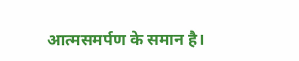आत्मसमर्पण के समान है।